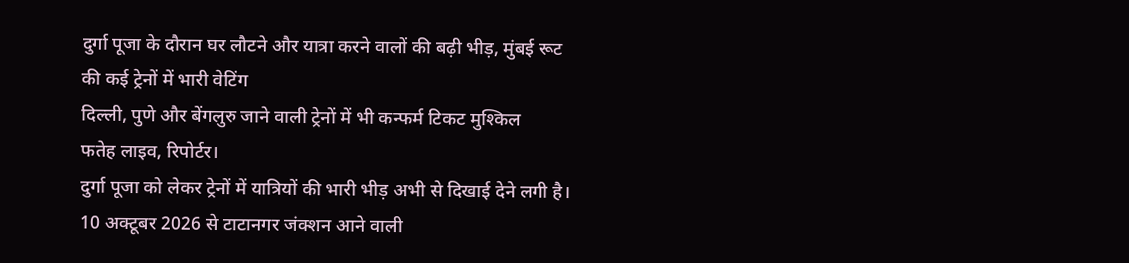दुर्गा पूजा के दौरान घर लौटने और यात्रा करने वालों की बढ़ी भीड़, मुंबई रूट की कई ट्रेनों में भारी वेटिंग
दिल्ली, पुणे और बेंगलुरु जाने वाली ट्रेनों में भी कन्फर्म टिकट मुश्किल
फतेह लाइव, रिपोर्टर।
दुर्गा पूजा को लेकर ट्रेनों में यात्रियों की भारी भीड़ अभी से दिखाई देने लगी है। 10 अक्टूबर 2026 से टाटानगर जंक्शन आने वाली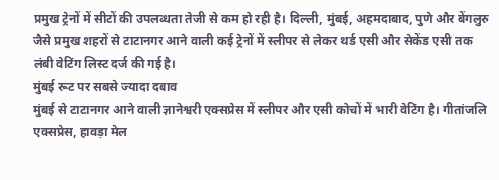प्रमुख ट्रेनों में सीटों की उपलब्धता तेजी से कम हो रही है। दिल्ली, मुंबई, अहमदाबाद, पुणे और बेंगलुरु जैसे प्रमुख शहरों से टाटानगर आने वाली कई ट्रेनों में स्लीपर से लेकर थर्ड एसी और सेकेंड एसी तक लंबी वेटिंग लिस्ट दर्ज की गई है।
मुंबई रूट पर सबसे ज्यादा दबाव
मुंबई से टाटानगर आने वाली ज्ञानेश्वरी एक्सप्रेस में स्लीपर और एसी कोचों में भारी वेटिंग है। गीतांजलि एक्सप्रेस, हावड़ा मेल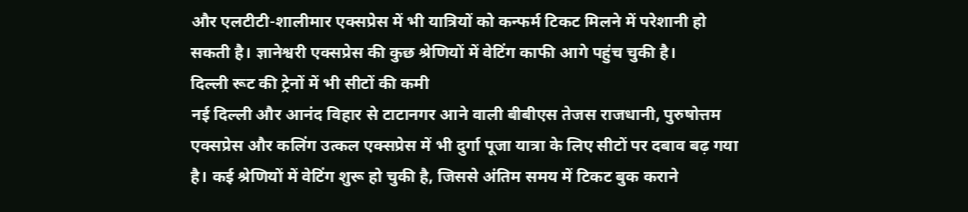और एलटीटी-शालीमार एक्सप्रेस में भी यात्रियों को कन्फर्म टिकट मिलने में परेशानी हो सकती है। ज्ञानेश्वरी एक्सप्रेस की कुछ श्रेणियों में वेटिंग काफी आगे पहुंच चुकी है।
दिल्ली रूट की ट्रेनों में भी सीटों की कमी
नई दिल्ली और आनंद विहार से टाटानगर आने वाली बीबीएस तेजस राजधानी, पुरुषोत्तम एक्सप्रेस और कलिंग उत्कल एक्सप्रेस में भी दुर्गा पूजा यात्रा के लिए सीटों पर दबाव बढ़ गया है। कई श्रेणियों में वेटिंग शुरू हो चुकी है, जिससे अंतिम समय में टिकट बुक कराने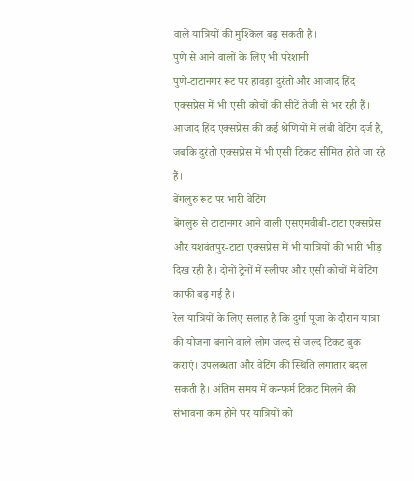वाले यात्रियों की मुश्किल बढ़ सकती है।
पुणे से आने वालों के लिए भी परेशानी
पुणे-टाटानगर रूट पर हावड़ा दुरंतो और आजाद हिंद एक्सप्रेस में भी एसी कोचों की सीटें तेजी से भर रही हैं। आजाद हिंद एक्सप्रेस की कई श्रेणियों में लंबी वेटिंग दर्ज है, जबकि दुरंतो एक्सप्रेस में भी एसी टिकट सीमित होते जा रहे हैं।
बेंगलुरु रूट पर भारी वेटिंग
बेंगलुरु से टाटानगर आने वाली एसएमवीबी-टाटा एक्सप्रेस और यशवंतपुर-टाटा एक्सप्रेस में भी यात्रियों की भारी भीड़ दिख रही है। दोनों ट्रेनों में स्लीपर और एसी कोचों में वेटिंग काफी बढ़ गई है।
रेल यात्रियों के लिए सलाह है कि दुर्गा पूजा के दौरान यात्रा की योजना बनाने वाले लोग जल्द से जल्द टिकट बुक कराएं। उपलब्धता और वेटिंग की स्थिति लगातार बदल सकती है। अंतिम समय में कन्फर्म टिकट मिलने की संभावना कम होने पर यात्रियों को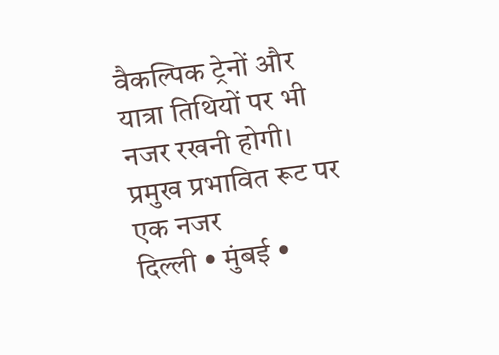वैकल्पिक ट्रेनों और यात्रा तिथियों पर भी नजर रखनी होगी।
प्रमुख प्रभावित रूट पर एक नजर
दिल्ली • मुंबई •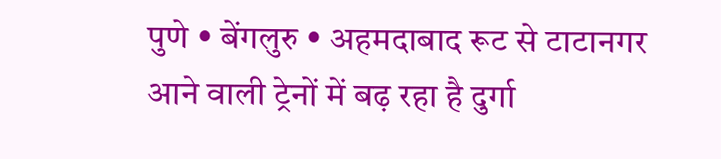पुणे • बेंगलुरु • अहमदाबाद रूट से टाटानगर आने वाली ट्रेनों में बढ़ रहा है दुर्गा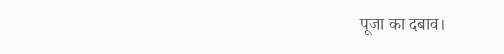पूजा का दबाव।